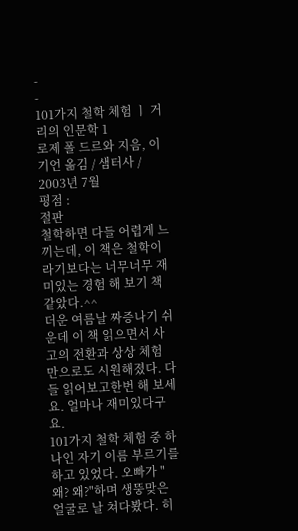-
-
101가지 철학 체험 ㅣ 거리의 인문학 1
로제 폴 드르와 지음, 이기언 옮김 / 샘터사 / 2003년 7월
평점 :
절판
철학하면 다들 어렵게 느끼는데, 이 책은 철학이라기보다는 너무너무 재미있는 경험 해 보기 책 같았다.^^
더운 여름날 짜증나기 쉬운데 이 책 읽으면서 사고의 전환과 상상 체험 만으로도 시원해졌다. 다들 읽어보고한번 해 보세요. 얼마나 재미있다구요.
101가지 철학 체험 중 하나인 자기 이름 부르기를 하고 있었다. 오빠가 "왜? 왜?"하며 생뚱맞은 얼굴로 날 쳐다봤다. 히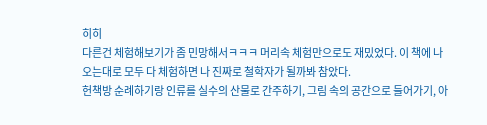히히
다른건 체험해보기가 좀 민망해서ㅋㅋㅋ 머리속 체험만으로도 재밌었다. 이 책에 나오는대로 모두 다 체험하면 나 진짜로 철학자가 될까봐 참았다.
헌책방 순례하기랑 인류를 실수의 산물로 간주하기, 그림 속의 공간으로 들어가기, 아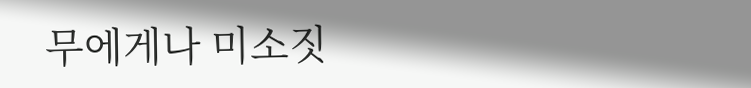무에게나 미소짓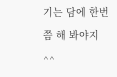기는 담에 한번쯤 해 봐야지 ^^